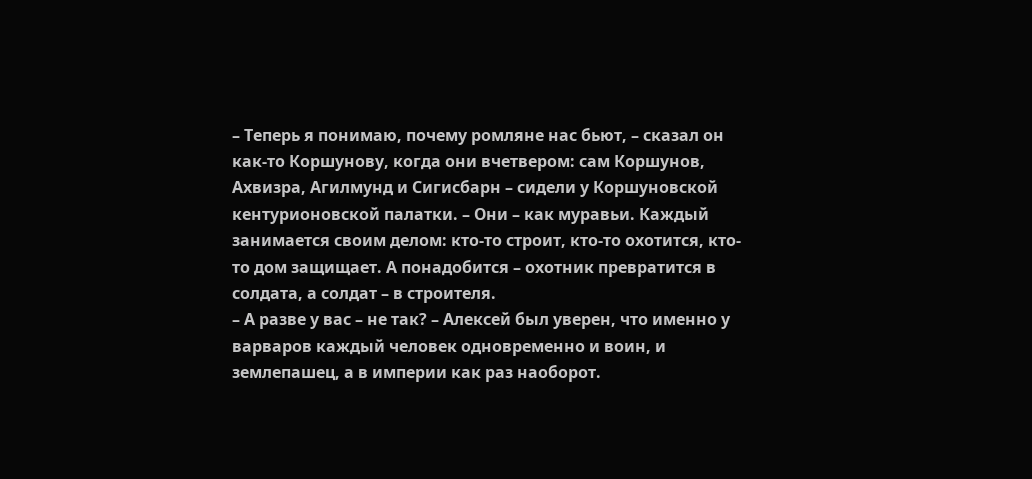– Теперь я понимаю, почему ромляне нас бьют, – сказал он как-то Коршунову, когда они вчетвером: сам Коршунов, Ахвизра, Агилмунд и Сигисбарн – сидели у Коршуновской кентурионовской палатки. – Они – как муравьи. Каждый занимается своим делом: кто-то строит, кто-то охотится, кто-то дом защищает. А понадобится – охотник превратится в солдата, а солдат – в строителя.
– А разве у вас – не так? – Алексей был уверен, что именно у варваров каждый человек одновременно и воин, и землепашец, а в империи как раз наоборот.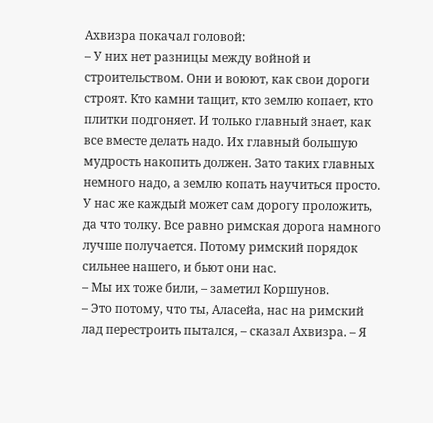Ахвизра покачал головой:
– У них нет разницы между войной и строительством. Они и воюют, как свои дороги строят. Кто камни тащит, кто землю копает, кто плитки подгоняет. И только главный знает, как все вместе делать надо. Их главный большую мудрость накопить должен. Зато таких главных немного надо, а землю копать научиться просто. У нас же каждый может сам дорогу проложить, да что толку. Все равно римская дорога намного лучше получается. Потому римский порядок сильнее нашего, и бьют они нас.
– Мы их тоже били, – заметил Коршунов.
– Это потому, что ты, Аласейа, нас на римский лад перестроить пытался, – сказал Ахвизра. – Я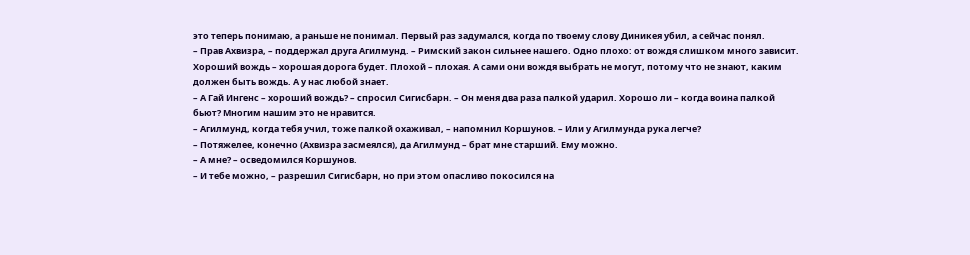это теперь понимаю, а раньше не понимал. Первый раз задумался, когда по твоему слову Диникея убил, а сейчас понял.
– Прав Ахвизра, – поддержал друга Агилмунд. – Римский закон сильнее нашего. Одно плохо: от вождя слишком много зависит. Хороший вождь – хорошая дорога будет. Плохой – плохая. А сами они вождя выбрать не могут, потому что не знают, каким должен быть вождь. А у нас любой знает.
– А Гай Ингенс – хороший вождь? – спросил Сигисбарн. – Он меня два раза палкой ударил. Хорошо ли – когда воина палкой бьют? Многим нашим это не нравится.
– Агилмунд, когда тебя учил, тоже палкой охаживал, – напомнил Коршунов. – Или у Агилмунда рука легче?
– Потяжелее, конечно (Ахвизра засмеялся), да Агилмунд – брат мне старший. Ему можно.
– А мне? – осведомился Коршунов.
– И тебе можно, – разрешил Сигисбарн, но при этом опасливо покосился на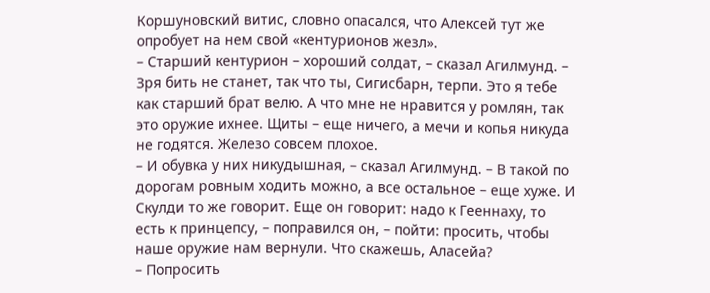Коршуновский витис, словно опасался, что Алексей тут же опробует на нем свой «кентурионов жезл».
– Старший кентурион – хороший солдат, – сказал Агилмунд. – Зря бить не станет, так что ты, Сигисбарн, терпи. Это я тебе как старший брат велю. А что мне не нравится у ромлян, так это оружие ихнее. Щиты – еще ничего, а мечи и копья никуда не годятся. Железо совсем плохое.
– И обувка у них никудышная, – сказал Агилмунд. – В такой по дорогам ровным ходить можно, а все остальное – еще хуже. И Скулди то же говорит. Еще он говорит: надо к Гееннаху, то есть к принцепсу, – поправился он, – пойти: просить, чтобы наше оружие нам вернули. Что скажешь, Аласейа?
– Попросить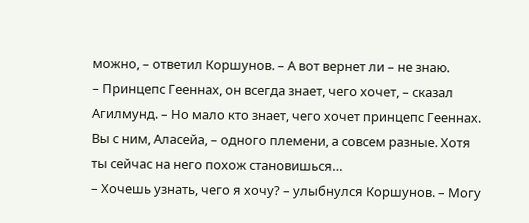можно, – ответил Коршунов. – А вот вернет ли – не знаю.
– Принцепс Гееннах, он всегда знает, чего хочет, – сказал Агилмунд. – Но мало кто знает, чего хочет принцепс Гееннах. Вы с ним, Аласейа, – одного племени, а совсем разные. Хотя ты сейчас на него похож становишься…
– Хочешь узнать, чего я хочу? – улыбнулся Коршунов. – Могу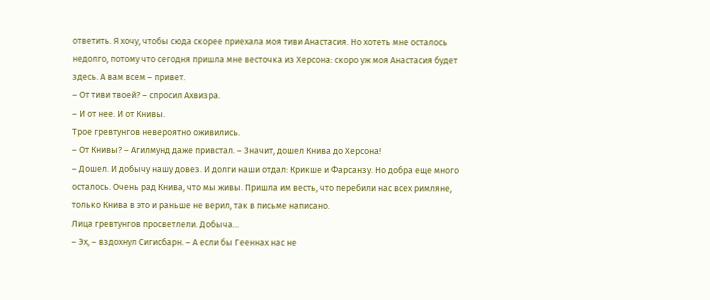ответить. Я хочу, чтобы сюда скорее приехала моя тиви Анастасия. Но хотеть мне осталось недолго, потому что сегодня пришла мне весточка из Херсона: скоро уж моя Анастасия будет здесь. А вам всем – привет.
– От тиви твоей? – спросил Ахвизра.
– И от нее. И от Книвы.
Трое гревтунгов невероятно оживились.
– От Книвы? – Агилмунд даже привстал. – Значит, дошел Книва до Херсона!
– Дошел. И добычу нашу довез. И долги наши отдал: Крикше и Фарсанзу. Но добра еще много осталось. Очень рад Книва, что мы живы. Пришла им весть, что перебили нас всех римляне, только Книва в это и раньше не верил, так в письме написано.
Лица гревтунгов просветлели. Добыча…
– Эх, – вздохнул Сигисбарн. – А если бы Гееннах нас не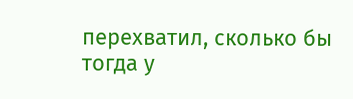перехватил, сколько бы тогда у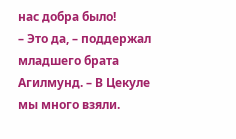нас добра было!
– Это да, – поддержал младшего брата Агилмунд. – В Цекуле мы много взяли.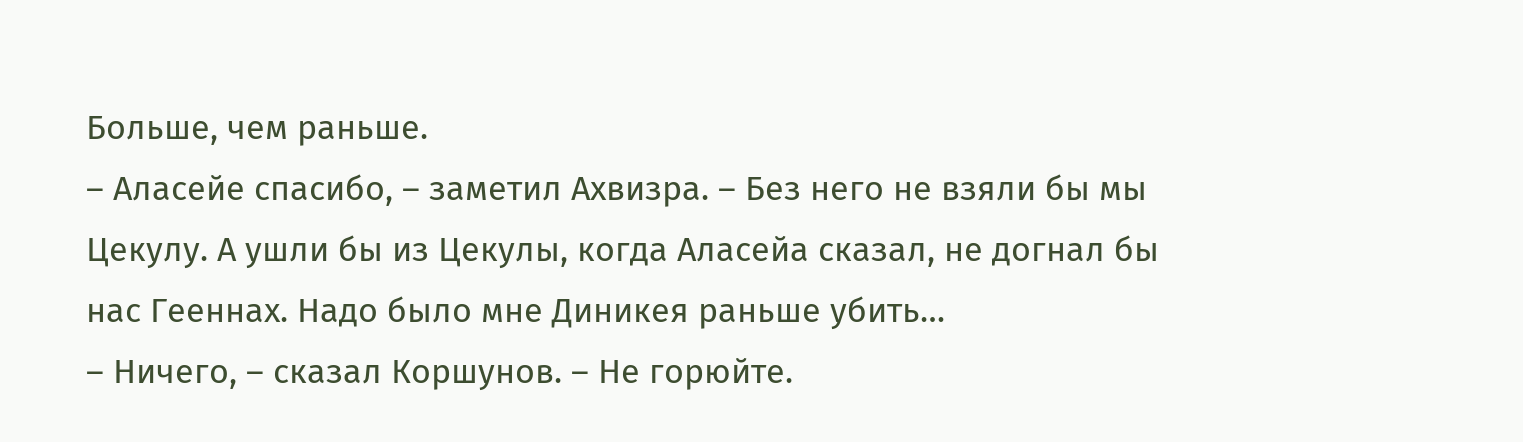Больше, чем раньше.
– Аласейе спасибо, – заметил Ахвизра. – Без него не взяли бы мы Цекулу. А ушли бы из Цекулы, когда Аласейа сказал, не догнал бы нас Гееннах. Надо было мне Диникея раньше убить…
– Ничего, – сказал Коршунов. – Не горюйте.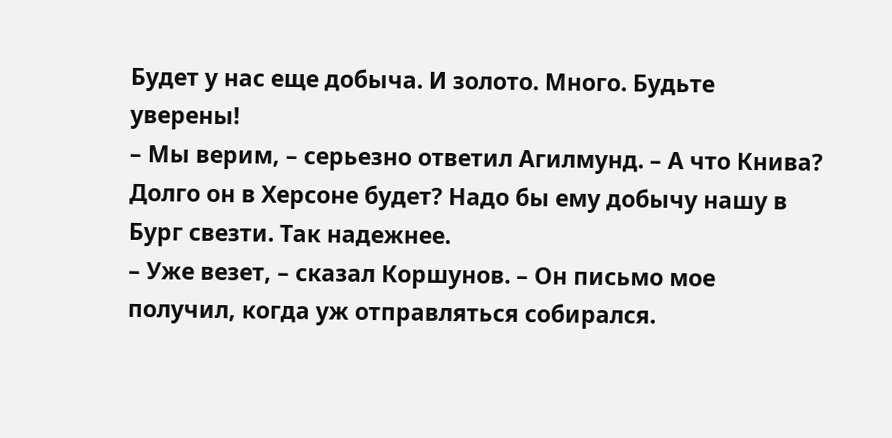Будет у нас еще добыча. И золото. Много. Будьте уверены!
– Мы верим, – серьезно ответил Агилмунд. – А что Книва? Долго он в Херсоне будет? Надо бы ему добычу нашу в Бург свезти. Так надежнее.
– Уже везет, – сказал Коршунов. – Он письмо мое получил, когда уж отправляться собирался.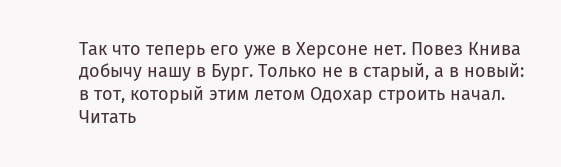Так что теперь его уже в Херсоне нет. Повез Книва добычу нашу в Бург. Только не в старый, а в новый: в тот, который этим летом Одохар строить начал.
Читать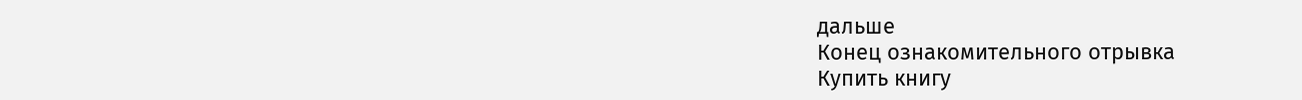дальше
Конец ознакомительного отрывка
Купить книгу